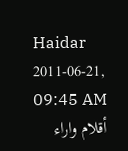Haidar
2011-06-21, 09:45 AM
أقلام واراء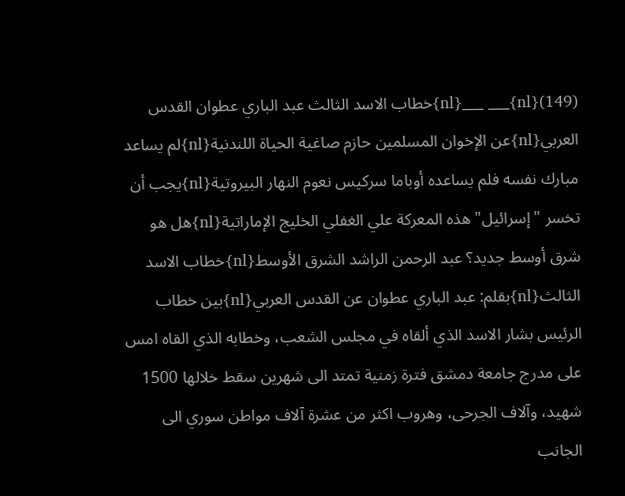(149){nl}___ ___{nl}خطاب الاسد الثالث عبد الباري عطوان القدس العربي{nl}عن الإخوان المسلمين حازم صاغية الحياة اللندنية{nl}لم يساعد مبارك نفسه فلم يساعده أوباما سركيس نعوم النهار البيروتية{nl}يجب أن تخسر "إسرائيل" هذه المعركة علي الغفلي الخليج الإماراتية{nl}هل هو شرق أوسط جديد؟ عبد الرحمن الراشد الشرق الأوسط{nl}خطاب الاسد الثالث{nl}بقلم: عبد الباري عطوان عن القدس العربي{nl}بين خطاب الرئيس بشار الاسد الذي ألقاه في مجلس الشعب، وخطابه الذي القاه امس على مدرج جامعة دمشق فترة زمنية تمتد الى شهرين سقط خلالها 1500 شهيد، وآلاف الجرحى، وهروب اكثر من عشرة آلاف مواطن سوري الى الجانب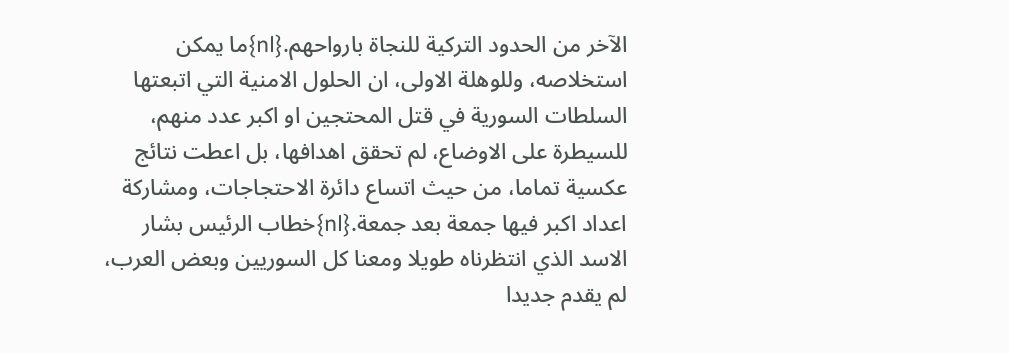الآخر من الحدود التركية للنجاة بارواحهم.{nl}ما يمكن استخلاصه، وللوهلة الاولى، ان الحلول الامنية التي اتبعتها السلطات السورية في قتل المحتجين او اكبر عدد منهم، للسيطرة على الاوضاع، لم تحقق اهدافها، بل اعطت نتائج عكسية تماما، من حيث اتساع دائرة الاحتجاجات، ومشاركة اعداد اكبر فيها جمعة بعد جمعة.{nl}خطاب الرئيس بشار الاسد الذي انتظرناه طويلا ومعنا كل السوريين وبعض العرب، لم يقدم جديدا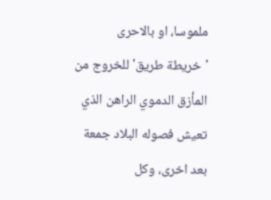ملموسا، او بالاحرى 'خريطة طريق' للخروج من المأزق الدموي الراهن الذي تعيش فصوله البلاد جمعة بعد اخرى، وكل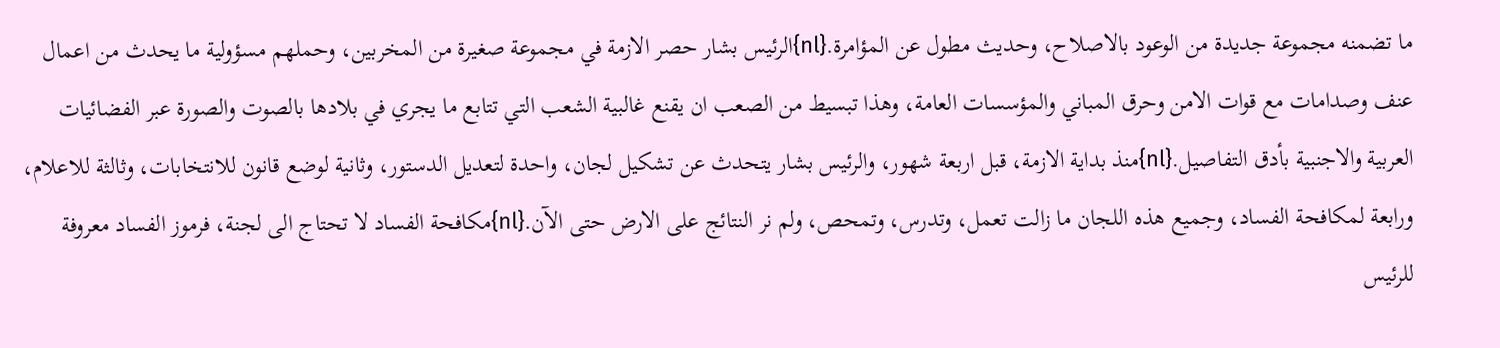ما تضمنه مجموعة جديدة من الوعود بالاصلاح، وحديث مطول عن المؤامرة.{nl}الرئيس بشار حصر الازمة في مجموعة صغيرة من المخربين، وحملهم مسؤولية ما يحدث من اعمال عنف وصدامات مع قوات الامن وحرق المباني والمؤسسات العامة، وهذا تبسيط من الصعب ان يقنع غالبية الشعب التي تتابع ما يجري في بلادها بالصوت والصورة عبر الفضائيات العربية والاجنبية بأدق التفاصيل.{nl}منذ بداية الازمة، قبل اربعة شهور، والرئيس بشار يتحدث عن تشكيل لجان، واحدة لتعديل الدستور، وثانية لوضع قانون للانتخابات، وثالثة للاعلام، ورابعة لمكافحة الفساد، وجميع هذه اللجان ما زالت تعمل، وتدرس، وتمحص، ولم نر النتائج على الارض حتى الآن.{nl}مكافحة الفساد لا تحتاج الى لجنة، فرموز الفساد معروفة للرئيس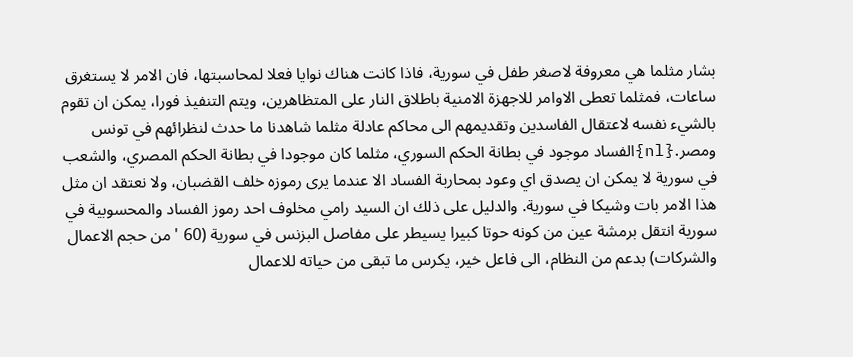بشار مثلما هي معروفة لاصغر طفل في سورية، فاذا كانت هناك نوايا فعلا لمحاسبتها، فان الامر لا يستغرق ساعات، فمثلما تعطى الاوامر للاجهزة الامنية باطلاق النار على المتظاهرين، ويتم التنفيذ فورا، يمكن ان تقوم بالشيء نفسه لاعتقال الفاسدين وتقديمهم الى محاكم عادلة مثلما شاهدنا ما حدث لنظرائهم في تونس ومصر.{nl}الفساد موجود في بطانة الحكم السوري، مثلما كان موجودا في بطانة الحكم المصري، والشعب في سورية لا يمكن ان يصدق اي وعود بمحاربة الفساد الا عندما يرى رموزه خلف القضبان، ولا نعتقد ان مثل هذا الامر بات وشيكا في سورية. والدليل على ذلك ان السيد رامي مخلوف احد رموز الفساد والمحسوبية في سورية انتقل برمشة عين من كونه حوتا كبيرا يسيطر على مفاصل البزنس في سورية (60 ' من حجم الاعمال والشركات) بدعم من النظام، الى فاعل خير، يكرس ما تبقى من حياته للاعمال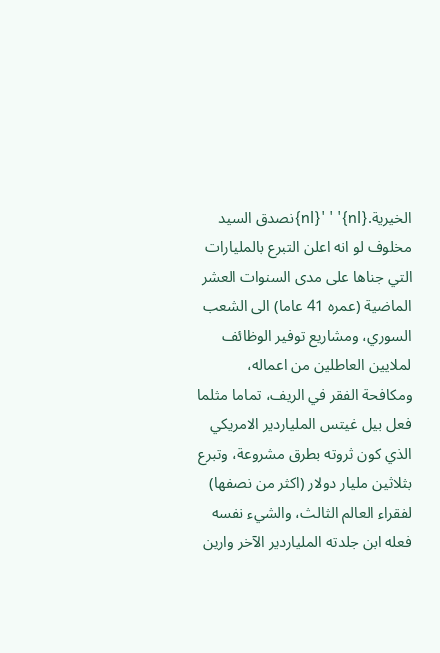الخيرية.{nl}' ' '{nl}نصدق السيد مخلوف لو انه اعلن التبرع بالمليارات التي جناها على مدى السنوات العشر الماضية (عمره 41 عاما) الى الشعب السوري، ومشاريع توفير الوظائف لملايين العاطلين من اعماله، ومكافحة الفقر في الريف، تماما مثلما فعل بيل غيتس الملياردير الامريكي الذي كون ثروته بطرق مشروعة، وتبرع بثلاثين مليار دولار (اكثر من نصفها) لفقراء العالم الثالث، والشيء نفسه فعله ابن جلدته الملياردير الآخر وارين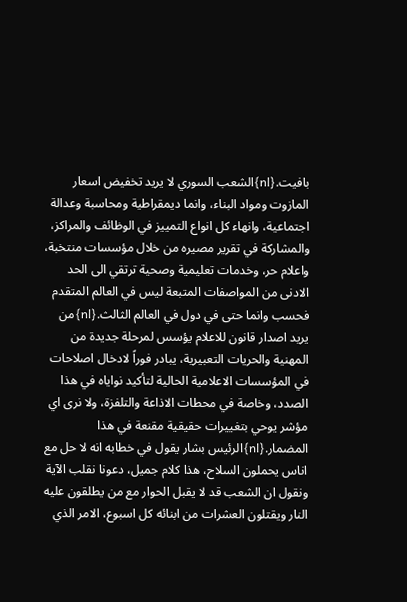بافيت.{nl}الشعب السوري لا يريد تخفيض اسعار المازوت ومواد البناء، وانما ديمقراطية ومحاسبة وعدالة اجتماعية، وانهاء كل انواع التمييز في الوظائف والمراكز، والمشاركة في تقرير مصيره من خلال مؤسسات منتخبة، واعلام حر، وخدمات تعليمية وصحية ترتقي الى الحد الادنى من المواصفات المتبعة ليس في العالم المتقدم فحسب وانما حتى في دول في العالم الثالث.{nl}من يريد اصدار قانون للاعلام يؤسس لمرحلة جديدة من المهنية والحريات التعبيرية، يبادر فوراً لادخال اصلاحات في المؤسسات الاعلامية الحالية لتأكيد نواياه في هذا الصدد، وخاصة في محطات الاذاعة والتلفزة، ولا نرى اي مؤشر يوحي بتغييرات حقيقية مقنعة في هذا المضمار.{nl}الرئيس بشار يقول في خطابه انه لا حل مع اناس يحملون السلاح، هذا كلام جميل، دعونا نقلب الآية ونقول ان الشعب قد لا يقبل الحوار مع من يطلقون عليه النار ويقتلون العشرات من ابنائه كل اسبوع، الامر الذي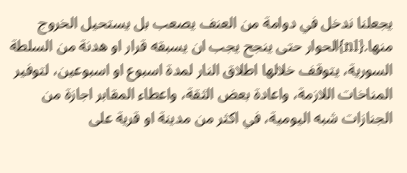يجعلنا ندخل في دوامة من العنف يصعب بل يستحيل الخروج منها.{nl}الحوار حتى ينجح يجب ان يسبقه قرار او هدنة من السلطة السورية، يتوقف خلالها اطلاق النار لمدة اسبوع او اسبوعين، لتوفير المناخات اللازمة، واعادة بعض الثقة، واعطاء المقابر اجازة من الجنازات شبه اليومية، في اكثر من مدينة او قرية على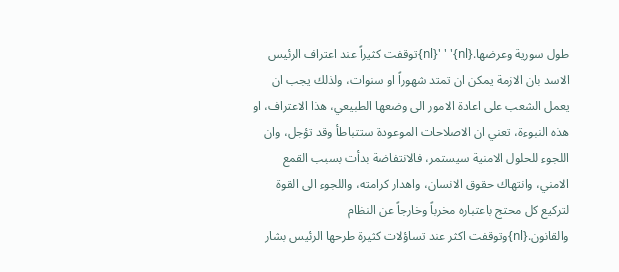طول سورية وعرضها.{nl}' ' '{nl}توقفت كثيراً عند اعتراف الرئيس الاسد بان الازمة يمكن ان تمتد شهوراً او سنوات، ولذلك يجب ان يعمل الشعب على اعادة الامور الى وضعها الطبيعي، هذا الاعتراف، او هذه النبوءة، تعني ان الاصلاحات الموعودة ستتباطأ وقد تؤجل، وان اللجوء للحلول الامنية سيستمر، فالانتفاضة بدأت بسبب القمع الامني، وانتهاك حقوق الانسان، واهدار كرامته، واللجوء الى القوة لتركيع كل محتج باعتباره مخرباً وخارجاً عن النظام والقانون.{nl}وتوقفت اكثر عند تساؤلات كثيرة طرحها الرئيس بشار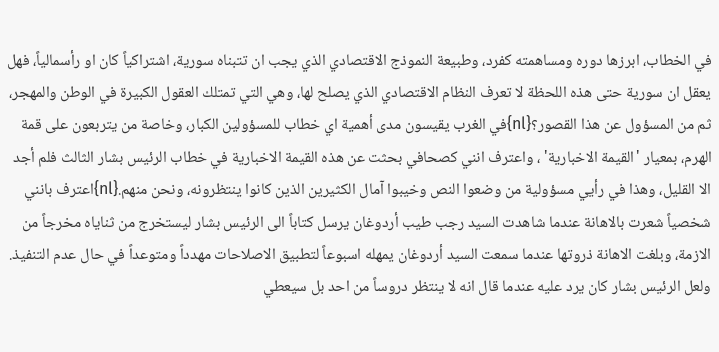في الخطاب، ابرزها دوره ومساهمته كفرد، وطبيعة النموذج الاقتصادي الذي يجب ان تتبناه سورية، اشتراكياً كان او رأسمالياً، فهل يعقل ان سورية حتى هذه اللحظة لا تعرف النظام الاقتصادي الذي يصلح لها، وهي التي تمتلك العقول الكبيرة في الوطن والمهجر، ثم من المسؤول عن هذا القصور؟{nl}في الغرب يقيسون مدى أهمية اي خطاب للمسؤولين الكبار، وخاصة من يتربعون على قمة الهرم، بمعيار 'القيمة الاخبارية' ، واعترف انني كصحافي بحثت عن هذه القيمة الاخبارية في خطاب الرئيس بشار الثالث فلم أجد الا القليل، وهذا في رأيي مسؤولية من وضعوا النص وخيبوا آمال الكثيرين الذين كانوا ينتظرونه، ونحن منهم.{nl}اعترف بانني شخصياً شعرت بالاهانة عندما شاهدت السيد رجب طيب أردوغان يرسل كتاباً الى الرئيس بشار ليستخرج من ثناياه مخرجاً من الازمة، وبلغت الاهانة ذروتها عندما سمعت السيد أردوغان يمهله اسبوعاً لتطبيق الاصلاحات مهدداً ومتوعداً في حال عدم التنفيذ. ولعل الرئيس بشار كان يرد عليه عندما قال انه لا ينتظر دروساً من احد بل سيعطي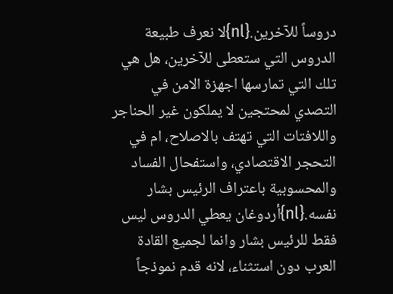دروساً للآخرين.{nl}لا نعرف طبيعة الدروس التي ستعطى للآخرين، هل هي تلك التي تمارسها اجهزة الامن في التصدي لمحتجين لا يملكون غير الحناجر واللافتات التي تهتف بالاصلاح، ام في التحجر الاقتصادي، واستفحال الفساد والمحسوبية باعتراف الرئيس بشار نفسه.{nl}أردوغان يعطي الدروس ليس فقط للرئيس بشار وانما لجميع القادة العرب دون استثناء، لانه قدم نموذجاً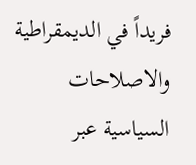فريداً في الديمقراطية والاصلاحات السياسية عبر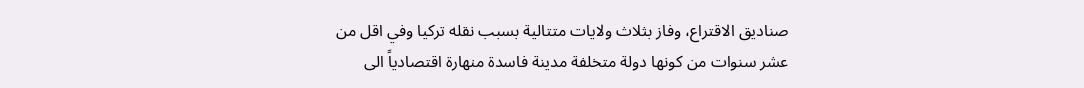صناديق الاقتراع، وفاز بثلاث ولايات متتالية بسبب نقله تركيا وفي اقل من عشر سنوات من كونها دولة متخلفة مدينة فاسدة منهارة اقتصادياً الى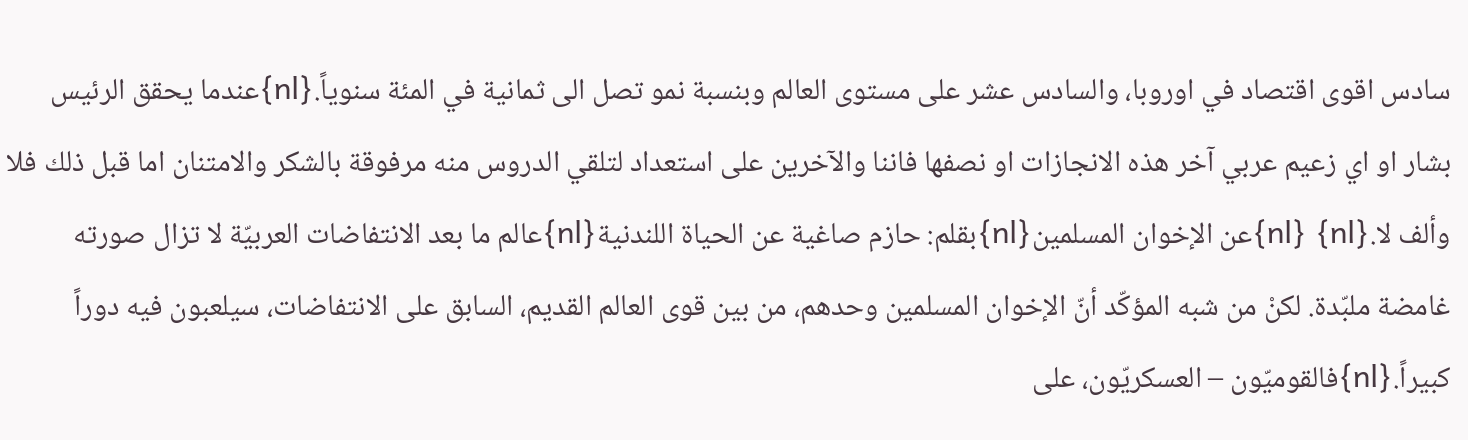سادس اقوى اقتصاد في اوروبا، والسادس عشر على مستوى العالم وبنسبة نمو تصل الى ثمانية في المئة سنوياً.{nl}عندما يحقق الرئيس بشار او اي زعيم عربي آخر هذه الانجازات او نصفها فاننا والآخرين على استعداد لتلقي الدروس منه مرفوقة بالشكر والامتنان اما قبل ذلك فلا وألف لا.{nl} {nl}عن الإخوان المسلمين{nl}بقلم: حازم صاغية عن الحياة اللندنية{nl}عالم ما بعد الانتفاضات العربيّة لا تزال صورته غامضة ملبّدة. لكنْ من شبه المؤكّد أنّ الإخوان المسلمين وحدهم، من بين قوى العالم القديم، السابق على الانتفاضات، سيلعبون فيه دوراً كبيراً.{nl}فالقوميّون – العسكريّون، على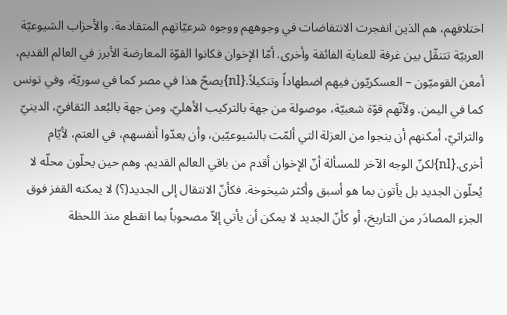اختلافهم، هم الذين انفجرت الانتفاضات في وجوههم ووجوه شرعيّاتهم المتقادمة. والأحزاب الشيوعيّة العربيّة تتنقّل بين غرفة للعناية الفائقة وأخرى. أمّا الإخوان فكانوا القوّة المعارضة الأبرز في العالم القديم، أمعن القوميّون – العسكريّون فيهم اضطهاداً وتنكيلاً.{nl}يصحّ هذا في مصر كما في سوريّة، وفي تونس كما في اليمن. ولأنّهم قوّة شعبيّة، موصولة من جهة بالتركيب الأهليّ، ومن جهة بالبُعد الثقافيّ، الدينيّ والتراثيّ، أمكنهم أن ينجوا من العزلة التي ألمّت بالشيوعيّين، وأن يعدّوا أنفسهم، في العتم، لأيّام أخرى.{nl}لكنّ الوجه الآخر للمسألة أنّ الإخوان أقدم من باقي العالم القديم. وهم حين يحلّون محلّه لا يُحلّون الجديد بل يأتون بما هو أسبق وأكثر شيخوخة. فكأنّ الانتقال إلى الجديد(؟) لا يمكنه القفز فوق الجزء المصادَر من التاريخ، أو كأنّ الجديد لا يمكن أن يأتي إلاّ مصحوباً بما انقطع منذ اللحظة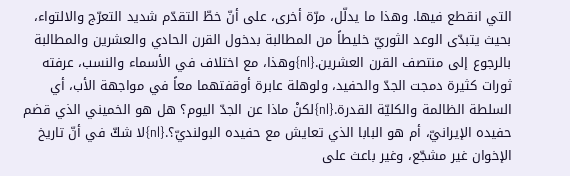التي انقطع فيها. وهذا ما يدلّل، مرّة أخرى، على أنّ خطّ التقدّم شديد التعرّج والالتواء، بحيث يتبدّى الوعد الثوريّ خليطاً من المطالبة بدخول القرن الحادي والعشرين والمطالبة بالرجوع إلى منتصف القرن العشرين.{nl}وهذا، مع اختلاف في الأسماء والنسب، عرفته ثورات كثيرة دمجت الجدّ والحفيد، ولوهلة عابرة أوقفتهما معاً في مواجهة الأب، أي السلطة الظالمة والكليّة القدرة.{nl}لكنْ ماذا عن الجدّ اليوم؟ هل هو الخميني الذي قضم حفيده الإيرانيّ، أم هو البابا الذي تعايش مع حفيده البولنديّ؟.{nl}لا شكّ في أنّ تاريخ الإخوان غير مشجّع، وغير باعث على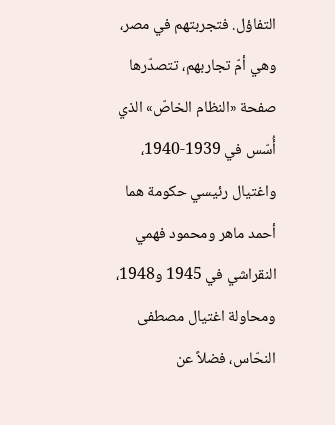التفاؤل. فتجربتهم في مصر، وهي أمّ تجاربهم، تتصدّرها صفحة «النظام الخاصّ» الذي أُسّس في 1939-1940، واغتيال رئيسي حكومة هما أحمد ماهر ومحمود فهمي النقراشي في 1945 و1948، ومحاولة اغتيال مصطفى النحّاس، فضلاً عن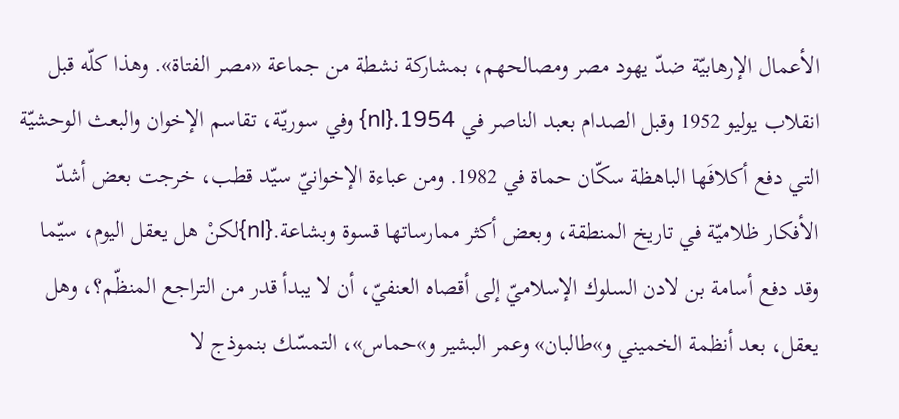الأعمال الإرهابيّة ضدّ يهود مصر ومصالحهم، بمشاركة نشطة من جماعة «مصر الفتاة». وهذا كلّه قبل انقلاب يوليو 1952 وقبل الصدام بعبد الناصر في 1954.{nl} وفي سوريّة، تقاسم الإخوان والبعث الوحشيّة التي دفع أكلافَها الباهظة سكّان حماة في 1982. ومن عباءة الإخوانيّ سيّد قطب، خرجت بعض أشدّ الأفكار ظلاميّة في تاريخ المنطقة، وبعض أكثر ممارساتها قسوة وبشاعة.{nl}لكنْ هل يعقل اليوم، سيّما وقد دفع أسامة بن لادن السلوك الإسلاميّ إلى أقصاه العنفيّ، أن لا يبدأ قدر من التراجع المنظّم؟، وهل يعقل، بعد أنظمة الخميني و»طالبان» وعمر البشير و»حماس»، التمسّك بنموذج لا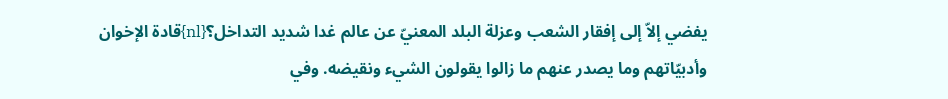يفضي إلاّ إلى إفقار الشعب وعزلة البلد المعنيّ عن عالم غدا شديد التداخل؟{nl}قادة الإخوان وأدبيّاتهم وما يصدر عنهم ما زالوا يقولون الشيء ونقيضه. وفي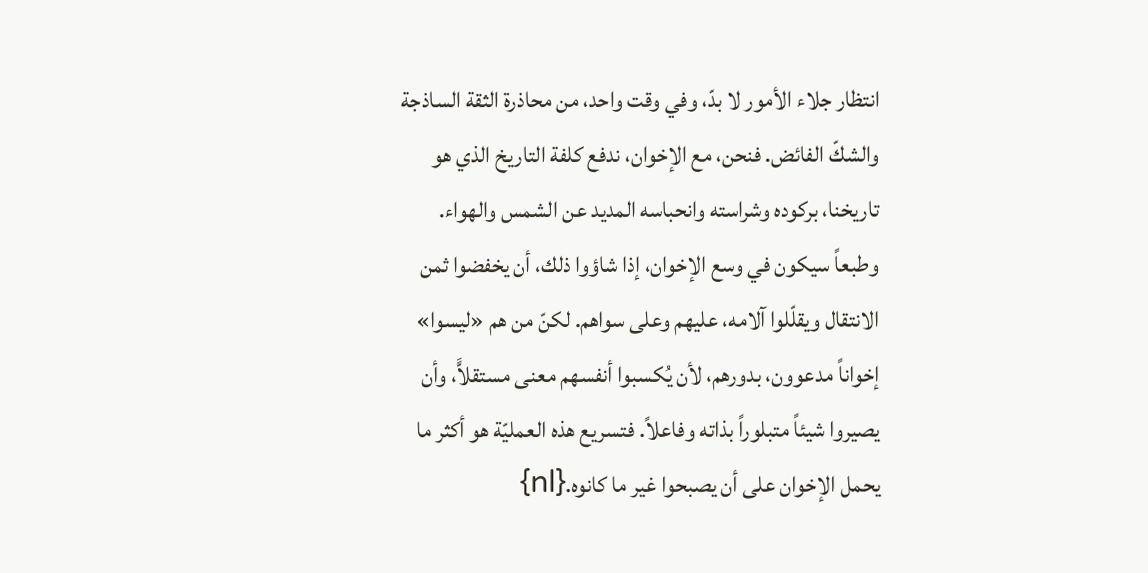انتظار جلاء الأمور لا بدّ، وفي وقت واحد، من محاذرة الثقة الساذجة والشكّ الفائض. فنحن، مع الإخوان، ندفع كلفة التاريخ الذي هو تاريخنا، بركوده وشراسته وانحباسه المديد عن الشمس والهواء. وطبعاً سيكون في وسع الإخوان، إذا شاؤوا ذلك، أن يخفضوا ثمن الانتقال ويقلّلوا آلامه، عليهم وعلى سواهم. لكنّ من هم «ليسوا» إخواناً مدعوون، بدورهم، لأن يُكسبوا أنفسهم معنى مستقلاًّ، وأن يصيروا شيئاً متبلوراً بذاته وفاعلاً. فتسريع هذه العمليّة هو أكثر ما يحمل الإخوان على أن يصبحوا غير ما كانوه.{nl}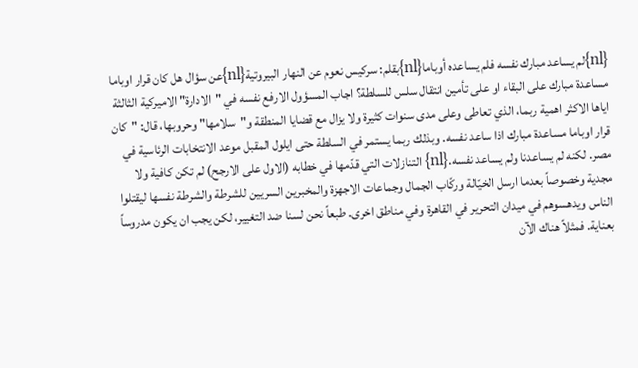{nl}لم يساعد مبارك نفسه فلم يساعده أوباما{nl}بقلم: سركيس نعوم عن النهار البيروتية{nl}عن سؤال هل كان قرار اوباما مساعدة مبارك على البقاء او على تأمين انتقال سلس للسلطة؟ اجاب المسؤول الارفع نفسه في "الادارة" الاميركية الثالثة اياها الاكثر اهمية ربما، الذي تعاطى وعلى مدى سنوات كثيرة ولا يزال مع قضايا المنطقة و"سلامها" وحروبها، قال: "كان قرار اوباما مساعدة مبارك اذا ساعد نفسه. وبذلك ربما يستمر في السلطة حتى ايلول المقبل موعد الانتخابات الرئاسية في مصر. لكنه لم يساعدنا ولم يساعد نفسه.{nl} التنازلات التي قدّمها في خطابه (الاول على الارجح) لم تكن كافية ولا مجدية وخصوصاً بعدما ارسل الخيّالة وركّاب الجمال وجماعات الاجهزة والمخبرين السريين للشرطة والشرطة نفسها ليقتلوا الناس ويدهسوهم في ميدان التحرير في القاهرة وفي مناطق اخرى. طبعاً نحن لسنا ضد التغيير، لكن يجب ان يكون مدروساً بعناية. فمثلاً هناك الآن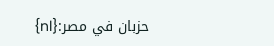حزبان في مصر:{nl}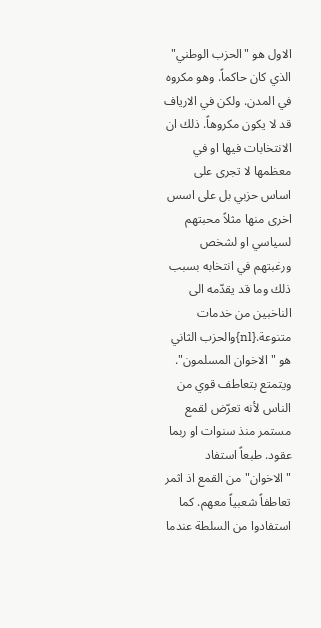الاول هو "الحزب الوطني" الذي كان حاكماً. وهو مكروه في المدن. ولكن في الارياف قد لا يكون مكروهاً. ذلك ان الانتخابات فيها او في معظمها لا تجرى على اساس حزبي بل على اسس اخرى منها مثلاً محبتهم لسياسي او لشخص ورغبتهم في انتخابه بسبب ذلك وما قد يقدّمه الى الناخبين من خدمات متنوعة.{nl}والحزب الثاني هو "الاخوان المسلمون". ويتمتع بتعاطف قوي من الناس لأنه تعرّض لقمع مستمر منذ سنوات او ربما عقود. طبعاً استفاد "الاخوان" من القمع اذ اثمر تعاطفاً شعبياً معهم. كما استفادوا من السلطة عندما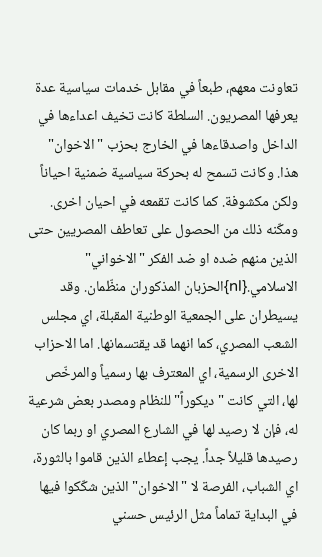تعاونت معهم، طبعاً في مقابل خدمات سياسية عدة يعرفها المصريون. السلطة كانت تخيف اعداءها في الداخل واصدقاءها في الخارج بحزب "الاخوان" هذا. وكانت تسمح له بحركة سياسية ضمنية احياناً ولكن مكشوفة. كما كانت تقمعه في احيان اخرى. ومكّنه ذلك من الحصول على تعاطف المصريين حتى الذين منهم ضده او ضد الفكر "الاخواني" الاسلامي.{nl}الحزبان المذكوران منظّمان. وقد يسيطران على الجمعية الوطنية المقبلة، اي مجلس الشعب المصري، كما انهما قد يقتسمانها. اما الاحزاب الاخرى الرسمية، اي المعترف بها رسمياً والمرخّص لها، التي كانت "ديكوراً" للنظام ومصدر بعض شرعية له، فإن لا رصيد لها في الشارع المصري او ربما كان رصيدها قليلاً جداً. يجب إعطاء الذين قاموا بالثورة، اي الشباب، الفرصة لا "الاخوان" الذين شكّكوا فيها في البداية تماماً مثل الرئيس حسني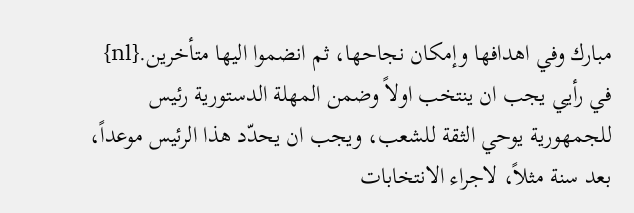مبارك وفي اهدافها وإمكان نجاحها، ثم انضموا اليها متأخرين.{nl} في رأيي يجب ان ينتخب اولاً وضمن المهلة الدستورية رئيس للجمهورية يوحي الثقة للشعب، ويجب ان يحدّد هذا الرئيس موعداً، بعد سنة مثلاً، لاجراء الانتخابات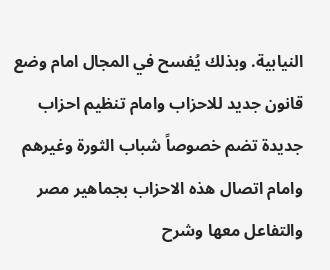النيابية. وبذلك يُفسح في المجال امام وضع قانون جديد للاحزاب وامام تنظيم احزاب جديدة تضم خصوصاً شباب الثورة وغيرهم وامام اتصال هذه الاحزاب بجماهير مصر والتفاعل معها وشرح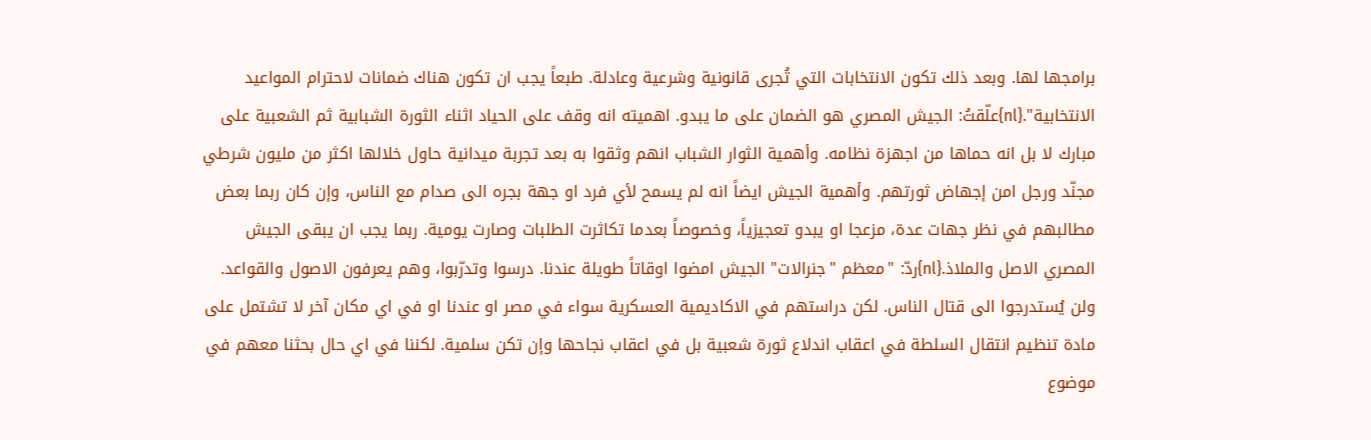برامجها لها. وبعد ذلك تكون الانتخابات التي تُجرى قانونية وشرعية وعادلة. طبعاً يجب ان تكون هناك ضمانات لاحترام المواعيد الانتخابية".{nl}علّقتُ: الجيش المصري هو الضمان على ما يبدو. اهميته انه وقف على الحياد اثناء الثورة الشبابية ثم الشعبية على مبارك لا بل انه حماها من اجهزة نظامه. وأهمية الثوار الشباب انهم وثقوا به بعد تجربة ميدانية حاول خلالها اكثر من مليون شرطي مجنّد ورجل امن إجهاض ثورتهم. وأهمية الجيش ايضاً انه لم يسمح لأي فرد او جهة بجره الى صدام مع الناس، وإن كان ربما بعض مطالبهم في نظر جهات عدة، مزعجا او يبدو تعجيزياً، وخصوصاً بعدما تكاثرت الطلبات وصارت يومية. ربما يجب ان يبقى الجيش المصري الاصل والملاذ.{nl}ردّ: "معظم "جنرالات" الجيش امضوا اوقاتاً طويلة عندنا. درسوا وتدرّبوا، وهم يعرفون الاصول والقواعد. ولن يُستدرجوا الى قتال الناس. لكن دراستهم في الاكاديمية العسكرية سواء في مصر او عندنا او في اي مكان آخر لا تشتمل على مادة تنظيم انتقال السلطة في اعقاب اندلاع ثورة شعبية بل في اعقاب نجاحها وإن تكن سلمية. لكننا في اي حال بحثنا معهم في موضوع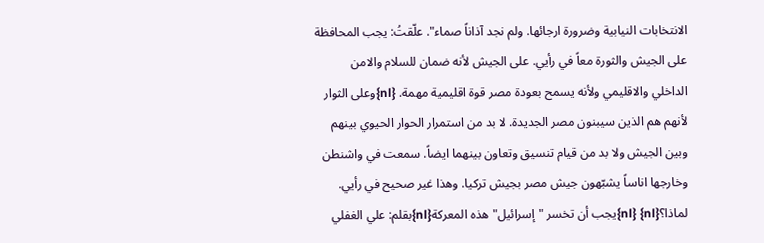الانتخابات النيابية وضرورة ارجائها. ولم نجد آذاناً صماء". علّقتُ: يجب المحافظة على الجيش والثورة معاً في رأيي. على الجيش لأنه ضمان للسلام والامن الداخلي والاقليمي ولأنه يسمح بعودة مصر قوة اقليمية مهمة. {nl}وعلى الثوار لأنهم هم الذين سيبنون مصر الجديدة. لا بد من استمرار الحوار الحيوي بينهم وبين الجيش ولا بد من قيام تنسيق وتعاون بينهما ايضاً. سمعت في واشنطن وخارجها اناساً يشبّهون جيش مصر بجيش تركيا. وهذا غير صحيح في رأيي. لماذا؟{nl} {nl}يجب أن تخسر "إسرائيل" هذه المعركة{nl}بقلم: علي الغفلي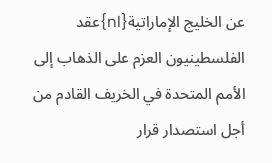عن الخليج الإماراتية{nl}عقد الفلسطينيون العزم على الذهاب إلى الأمم المتحدة في الخريف القادم من أجل استصدار قرار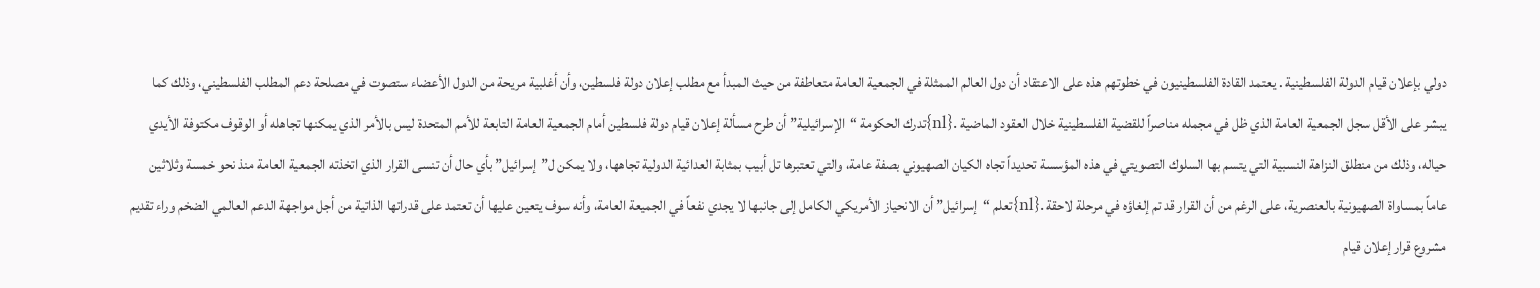دولي بإعلان قيام الدولة الفلسطينية . يعتمد القادة الفلسطينيون في خطوتهم هذه على الاعتقاد أن دول العالم الممثلة في الجمعية العامة متعاطفة من حيث المبدأ مع مطلب إعلان دولة فلسطين، وأن أغلبية مريحة من الدول الأعضاء ستصوت في مصلحة دعم المطلب الفلسطيني، وذلك كما يبشر على الأقل سجل الجمعية العامة الذي ظل في مجمله مناصراً للقضية الفلسطينية خلال العقود الماضية .{nl}تدرك الحكومة “الإسرائيلية” أن طرح مسألة إعلان قيام دولة فلسطين أمام الجمعية العامة التابعة للأمم المتحدة ليس بالأمر الذي يمكنها تجاهله أو الوقوف مكتوفة الأيدي حياله، وذلك من منطلق النزاهة النسبية التي يتسم بها السلوك التصويتي في هذه المؤسسة تحديداً تجاه الكيان الصهيوني بصفة عامة، والتي تعتبرها تل أبيب بمثابة العدائية الدولية تجاهها، ولا يمكن ل”إسرائيل” بأي حال أن تنسى القرار الذي اتخذته الجمعية العامة منذ نحو خمسة وثلاثين عاماً بمساواة الصهيونية بالعنصرية، على الرغم من أن القرار قد تم إلغاؤه في مرحلة لاحقة .{nl}تعلم “إسرائيل” أن الانحياز الأمريكي الكامل إلى جانبها لا يجدي نفعاً في الجميعة العامة، وأنه سوف يتعين عليها أن تعتمد على قدراتها الذاتية من أجل مواجهة الدعم العالمي الضخم وراء تقديم مشروع قرار إعلان قيام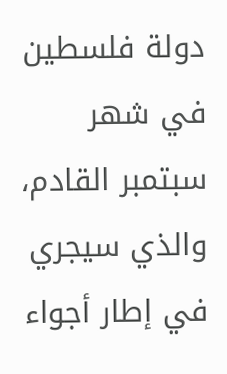دولة فلسطين في شهر سبتمبر القادم، والذي سيجري في إطار أجواء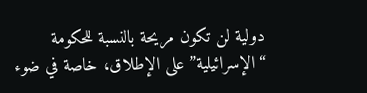دولية لن تكون مريحة بالنسبة للحكومة “الإسرائيلية” على الإطلاق، خاصة في ضوء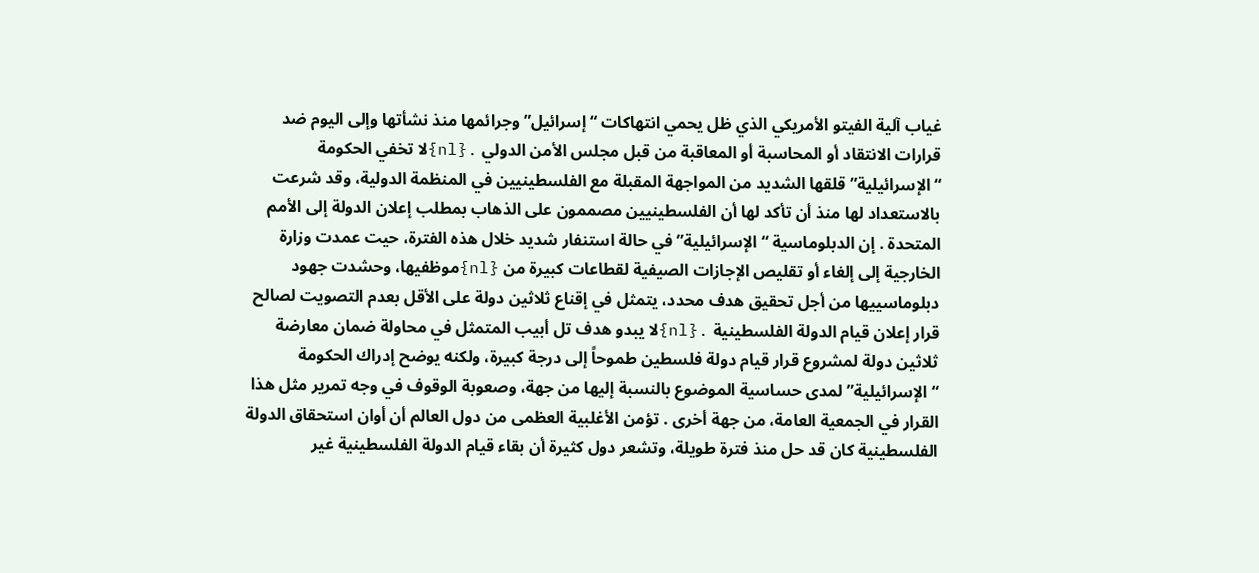غياب آلية الفيتو الأمريكي الذي ظل يحمي انتهاكات “إسرائيل” وجرائمها منذ نشأتها وإلى اليوم ضد قرارات الانتقاد أو المحاسبة أو المعاقبة من قبل مجلس الأمن الدولي .{nl}لا تخفي الحكومة “الإسرائيلية” قلقها الشديد من المواجهة المقبلة مع الفلسطينيين في المنظمة الدولية، وقد شرعت بالاستعداد لها منذ أن تأكد لها أن الفلسطينيين مصممون على الذهاب بمطلب إعلان الدولة إلى الأمم المتحدة . إن الدبلوماسية “الإسرائيلية” في حالة استنفار شديد خلال هذه الفترة، حيت عمدت وزارة الخارجية إلى إلغاء أو تقليص الإجازات الصيفية لقطاعات كبيرة من {nl}موظفيها، وحشدت جهود دبلوماسييها من أجل تحقيق هدف محدد، يتمثل في إقناع ثلاثين دولة على الأقل بعدم التصويت لصالح قرار إعلان قيام الدولة الفلسطينية .{nl}لا يبدو هدف تل أبيب المتمثل في محاولة ضمان معارضة ثلاثين دولة لمشروع قرار قيام دولة فلسطين طموحاً إلى درجة كبيرة، ولكنه يوضح إدراك الحكومة “الإسرائيلية” لمدى حساسية الموضوع بالنسبة إليها من جهة، وصعوبة الوقوف في وجه تمرير مثل هذا القرار في الجمعية العامة، من جهة أخرى . تؤمن الأغلبية العظمى من دول العالم أن أوان استحقاق الدولة الفلسطينية كان قد حل منذ فترة طويلة، وتشعر دول كثيرة أن بقاء قيام الدولة الفلسطينية غير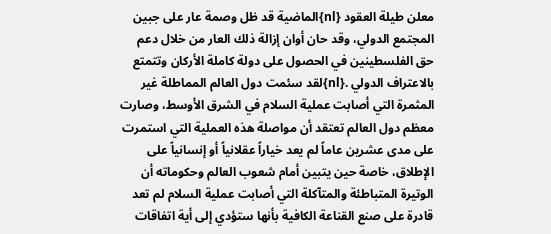معلن طيلة العقود {nl}الماضية قد ظل وصمة عار على جبين المجتمع الدولي، وقد حان أوان إزالة ذلك العار من خلال دعم حق الفلسطينين في الحصول على دولة كاملة الأركان وتتمتع بالاعتراف الدولي .{nl}لقد سئمت دول العالم المماطلة غير المثمرة التي أصابت عملية السلام في الشرق الأوسط، وصارت معظم دول العالم تعتقد أن مواصلة هذه العملية التي استمرت على مدى عشرين عاماً لم يعد خياراً عقلانياً أو إنسانياً على الإطلاق، خاصة حين يتبين أمام شعوب العالم وحكوماته أن الوتيرة المتباطئة والمتآكلة التي أصابت عملية السلام لم تعد قادرة على صنع القناعة الكافية بأنها ستؤدي إلى أية اتفاقات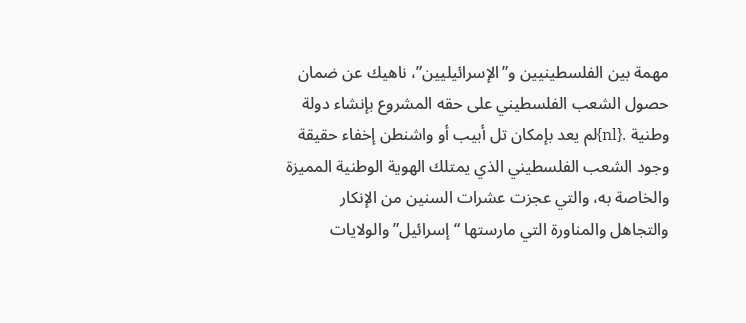مهمة بين الفلسطينيين و”الإسرائيليين”، ناهيك عن ضمان حصول الشعب الفلسطيني على حقه المشروع بإنشاء دولة وطنية .{nl}لم يعد بإمكان تل أبيب أو واشنطن إخفاء حقيقة وجود الشعب الفلسطيني الذي يمتلك الهوية الوطنية المميزة والخاصة به، والتي عجزت عشرات السنين من الإنكار والتجاهل والمناورة التي مارستها “إسرائيل” والولايات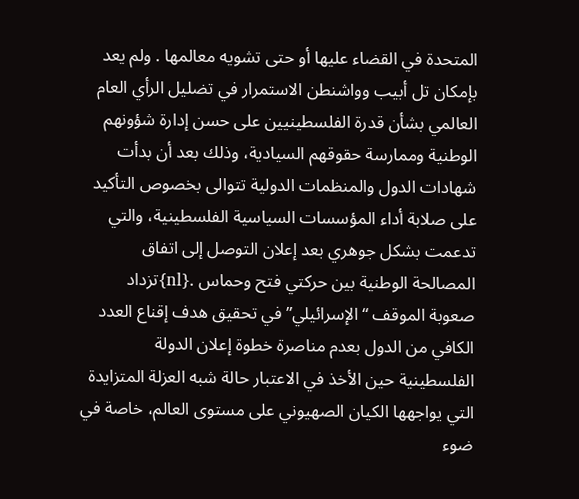المتحدة في القضاء عليها أو حتى تشويه معالمها . ولم يعد بإمكان تل أبيب وواشنطن الاستمرار في تضليل الرأي العام العالمي بشأن قدرة الفلسطينيين على حسن إدارة شؤونهم الوطنية وممارسة حقوقهم السيادية، وذلك بعد أن بدأت شهادات الدول والمنظمات الدولية تتوالى بخصوص التأكيد على صلابة أداء المؤسسات السياسية الفلسطينية، والتي تدعمت بشكل جوهري بعد إعلان التوصل إلى اتفاق المصالحة الوطنية بين حركتي فتح وحماس .{nl}تزداد صعوبة الموقف “الإسرائيلي” في تحقيق هدف إقناع العدد الكافي من الدول بعدم مناصرة خطوة إعلان الدولة الفلسطينية حين الأخذ في الاعتبار حالة شبه العزلة المتزايدة التي يواجهها الكيان الصهيوني على مستوى العالم، خاصة في ضوء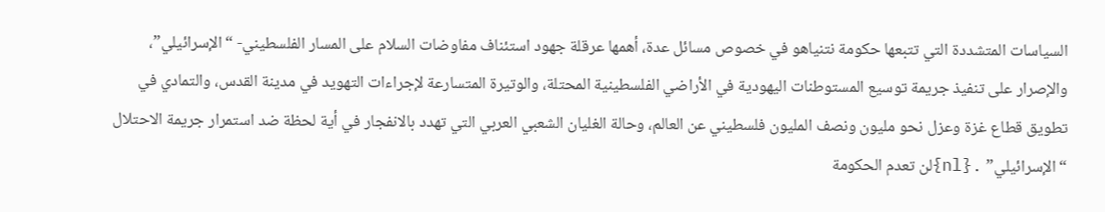السياسات المتشددة التي تتبعها حكومة نتنياهو في خصوص مسائل عدة، أهمها عرقلة جهود استئناف مفاوضات السلام على المسار الفلسطيني- “الإسرائيلي”، والإصرار على تنفيذ جريمة توسيع المستوطنات اليهودية في الأراضي الفلسطينية المحتلة، والوتيرة المتسارعة لإجراءات التهويد في مدينة القدس، والتمادي في تطويق قطاع غزة وعزل نحو مليون ونصف المليون فلسطيني عن العالم، وحالة الغليان الشعبي العربي التي تهدد بالانفجار في أية لحظة ضد استمرار جريمة الاحتلال “الإسرائيلي” .{nl}لن تعدم الحكومة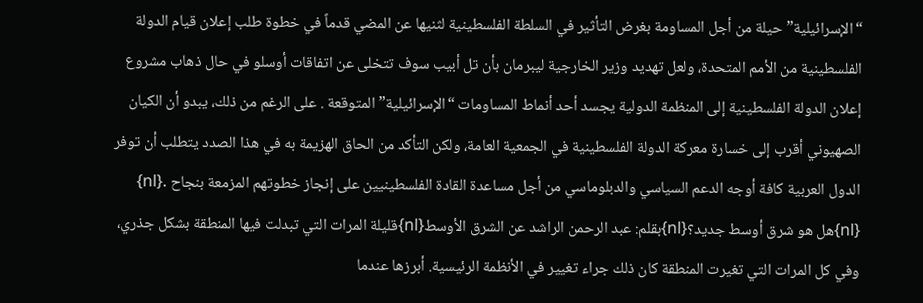“الإسرائيلية” حيلة من أجل المساومة بغرض التأثير في السلطة الفلسطينية لثنيها عن المضي قدماً في خطوة طلب إعلان قيام الدولة الفلسطينية من الأمم المتحدة، ولعل تهديد وزير الخارجية ليبرمان بأن تل أبيب سوف تتخلى عن اتفاقات أوسلو في حال ذهاب مشروع إعلان الدولة الفلسطينية إلى المنظمة الدولية يجسد أحد أنماط المساومات “الإسرائيلية” المتوقعة . على الرغم من ذلك، يبدو أن الكيان الصهيوني أقرب إلى خسارة معركة الدولة الفلسطينية في الجمعية العامة، ولكن التأكد من الحاق الهزيمة به في هذا الصدد يتطلب أن توفر الدول العربية كافة أوجه الدعم السياسي والدبلوماسي من أجل مساعدة القادة الفلسطينيين على إنجاز خطوتهم المزمعة بنجاح .{nl} {nl}هل هو شرق أوسط جديد؟{nl}بقلم: عبد الرحمن الراشد عن الشرق الأوسط{nl}قليلة المرات التي تبدلت فيها المنطقة بشكل جذري، وفي كل المرات التي تغيرت المنطقة كان ذلك جراء تغيير في الأنظمة الرئيسية. أبرزها عندما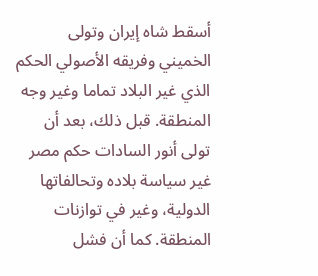أسقط شاه إيران وتولى الخميني وفريقه الأصولي الحكم الذي غير البلاد تماما وغير وجه المنطقة. قبل ذلك، بعد أن تولى أنور السادات حكم مصر غير سياسة بلاده وتحالفاتها الدولية، وغير في توازنات المنطقة. كما أن فشل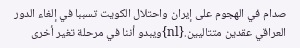صدام في الهجوم على إيران واحتلال الكويت تسببا في إلغاء الدور العراقي عقدين متتاليين.{nl}ويبدو أننا في مرحلة تغير أخرى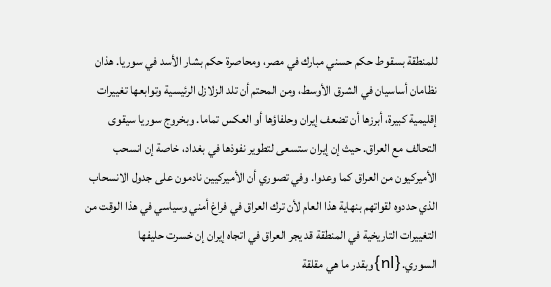للمنطقة بسقوط حكم حسني مبارك في مصر، ومحاصرة حكم بشار الأسد في سوريا. هذان نظامان أساسيان في الشرق الأوسط، ومن المحتم أن تلد الزلازل الرئيسية وتوابعها تغييرات إقليمية كبيرة، أبرزها أن تضعف إيران وحلفاؤها أو العكس تماما. وبخروج سوريا سيقوى التحالف مع العراق. حيث إن إيران ستسعى لتطوير نفوذها في بغداد، خاصة إن انسحب الأميركيون من العراق كما وعدوا. وفي تصوري أن الأميركيين نادمون على جدول الانسحاب الذي حددوه لقواتهم بنهاية هذا العام لأن ترك العراق في فراغ أمني وسياسي في هذا الوقت من التغييرات التاريخية في المنطقة قد يجر العراق في اتجاه إيران إن خسرت حليفها السوري.{nl}وبقدر ما هي مقلقة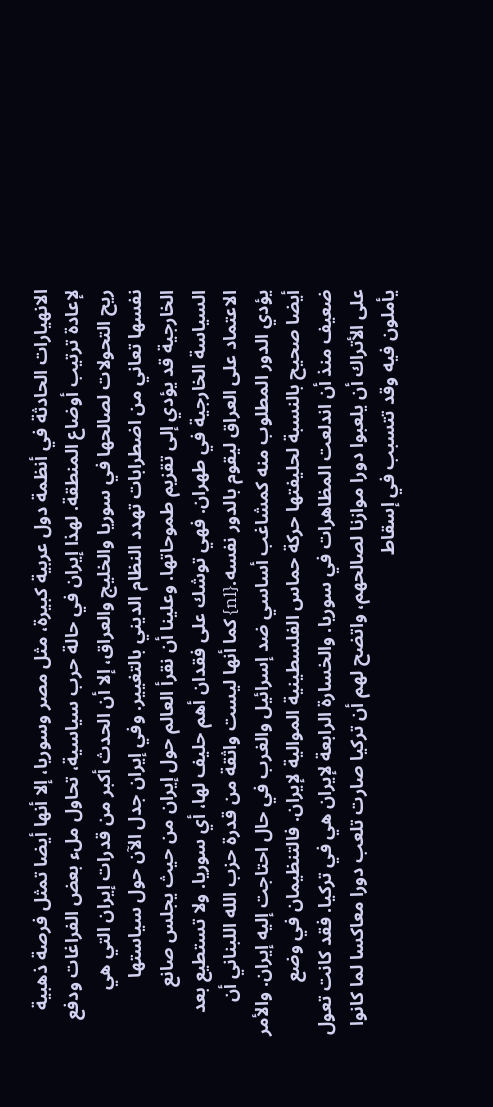الانهيارات الحادثة في أنظمة دول عربية كبيرة، مثل مصر وسوريا، إلا أنها أيضا تمثل فرصة ذهبية لإعادة ترتيب أوضاع المنطقة. لهذا إيران في حالة حرب سياسية، تحاول ملء بعض الفراغات ودفع ريح التحولات لصالحها في سوريا والخليج والعراق، إلا أن الحدث أكبر من قدرات إيران التي هي نفسها تعاني من اضطرابات تهدد النظام الديني بالتغيير. وفي إيران جدل الآن حول سياستها الخارجية قد يؤدي إلى تقزيم طموحاتها. وعلينا أن نقرأ العالم حول إيران من حيث يجلس صانع السياسة الخارجية في طهران. فهي توشك على فقدان أهم حليف لها، أي سوريا. ولا تستطيع بعد الاعتماد على العراق ليقوم بالدور نفسه.{nl} كما أنها ليست واثقة من قدرة حزب الله اللبناني أن يؤدي الدور المطلوب منه كمشاغب أساسي ضد إسرائيل والغرب في حال احتاجت إليه إيران. والأمر أيضا صحيح بالنسبة لحليفتها حركة حماس الفلسطينية الموالية لإيران. فالتنظيمان في وضع ضعيف منذ أن اندلعت المظاهرات في سوريا. والخسارة الرابعة لإيران هي في تركيا. فقد كانت تعول على الأتراك أن يلعبوا دورا موازنا لصالحهم، واتضح لهم أن تركيا صارت تلعب دورا معاكسا لما كانوا يأملون فيه وقد تتسبب في إسقاط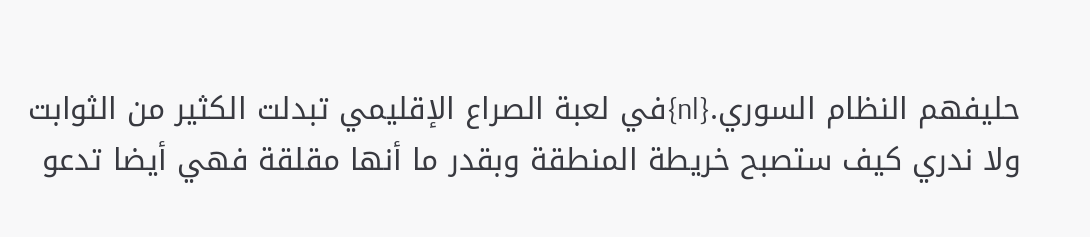حليفهم النظام السوري.{nl}في لعبة الصراع الإقليمي تبدلت الكثير من الثوابت ولا ندري كيف ستصبح خريطة المنطقة وبقدر ما أنها مقلقة فهي أيضا تدعو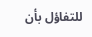للتفاؤل بأن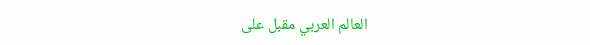العالم العربي مقبل على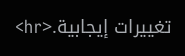تغييرات إيجابية.<hr>